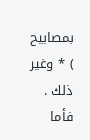بمصابيح ) * وغير ذلك . فأما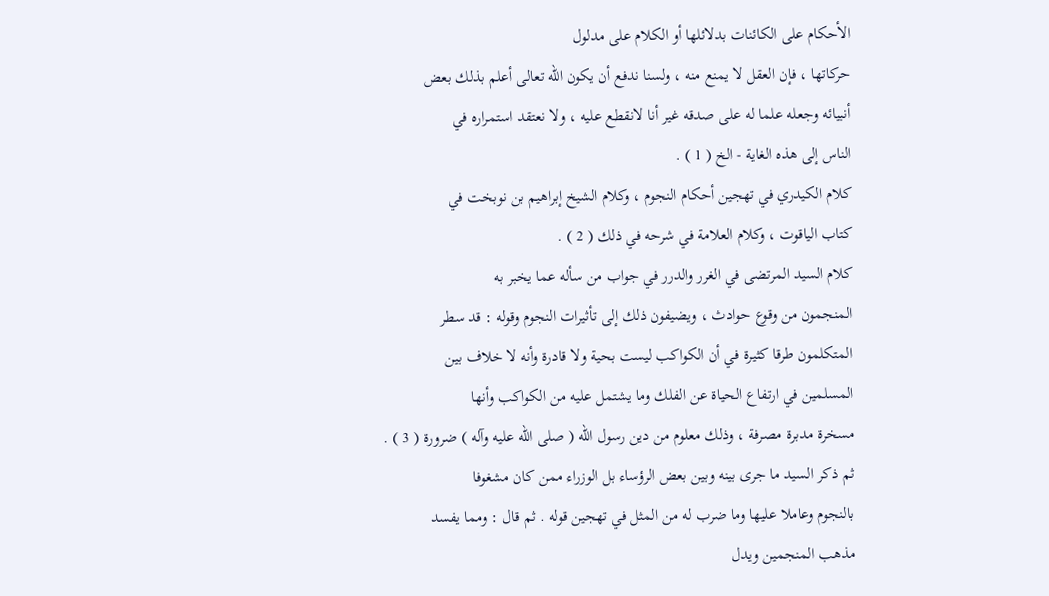الأحكام على الكائنات بدلائلها أو الكلام على مدلول
حركاتها ، فإن العقل لا يمنع منه ، ولسنا ندفع أن يكون الله تعالى أعلم بذلك بعض
أنبيائه وجعله علما له على صدقه غير أنا لانقطع عليه ، ولا نعتقد استمراره في
الناس إلى هذه الغاية - الخ ( 1 ) .
كلام الكيدري في تهجين أحكام النجوم ، وكلام الشيخ إبراهيم بن نوبخت في
كتاب الياقوت ، وكلام العلامة في شرحه في ذلك ( 2 ) .
كلام السيد المرتضى في الغرر والدرر في جواب من سأله عما يخبر به
المنجمون من وقوع حوادث ، ويضيفون ذلك إلى تأثيرات النجوم وقوله : قد سطر
المتكلمون طرقا كثيرة في أن الكواكب ليست بحية ولا قادرة وأنه لا خلاف بين
المسلمين في ارتفاع الحياة عن الفلك وما يشتمل عليه من الكواكب وأنها
مسخرة مدبرة مصرفة ، وذلك معلوم من دين رسول الله ( صلى الله عليه وآله ) ضرورة ( 3 ) .
ثم ذكر السيد ما جرى بينه وبين بعض الرؤساء بل الوزراء ممن كان مشغوفا
بالنجوم وعاملا عليها وما ضرب له من المثل في تهجين قوله . ثم قال : ومما يفسد
مذهب المنجمين ويدل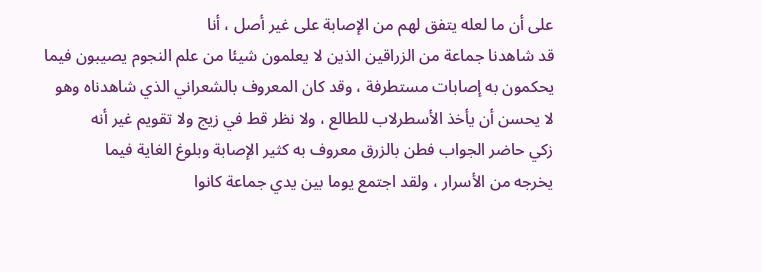على أن ما لعله يتفق لهم من الإصابة على غير أصل ، أنا
قد شاهدنا جماعة من الزراقين الذين لا يعلمون شيئا من علم النجوم يصيبون فيما
يحكمون به إصابات مستطرفة ، وقد كان المعروف بالشعراني الذي شاهدناه وهو
لا يحسن أن يأخذ الأسطرلاب للطالع ، ولا نظر قط في زيج ولا تقويم غير أنه
زكي حاضر الجواب فطن بالزرق معروف به كثير الإصابة وبلوغ الغاية فيما
يخرجه من الأسرار ، ولقد اجتمع يوما بين يدي جماعة كانوا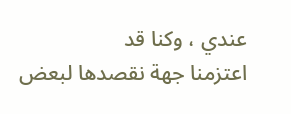عندي ، وكنا قد
اعتزمنا جهة نقصدها لبعض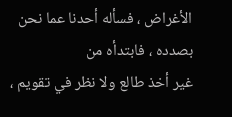الأغراض ، فسأله أحدنا عما نحن بصدده ، فابتدأه من
غير أخذ طالع ولا نظر في تقويم ،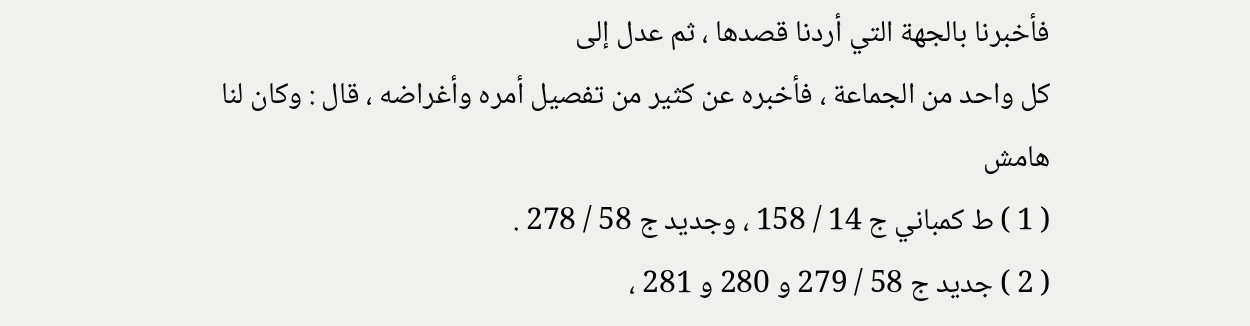فأخبرنا بالجهة التي أردنا قصدها ، ثم عدل إلى
كل واحد من الجماعة ، فأخبره عن كثير من تفصيل أمره وأغراضه ، قال : وكان لنا
هامش
( 1 ) ط كمباني ج 14 / 158 ، وجديد ج 58 / 278 .
( 2 ) جديد ج 58 / 279 و 280 و 281 ،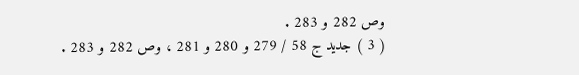وص 282 و 283 .
( 3 ) جديد ج 58 / 279 و 280 و 281 ، وص 282 و 283 .